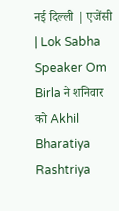नई दिल्ली | एजेंसी | Lok Sabha Speaker Om Birla ने शनिवार को Akhil Bharatiya Rashtriya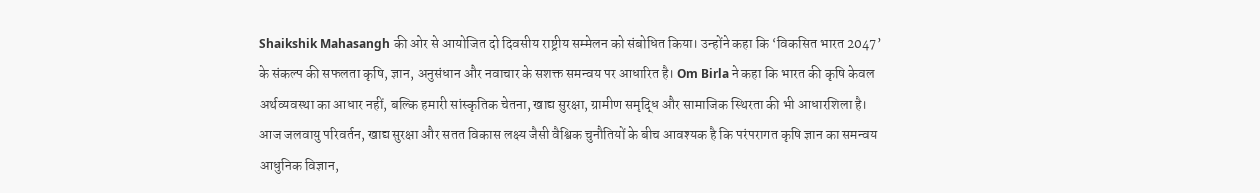Shaikshik Mahasangh की ओर से आयोजित दो दिवसीय राष्ट्रीय सम्मेलन को संबोधित किया। उन्होंने कहा कि ‘विकसित भारत 2047’ के संकल्प की सफलता कृषि, ज्ञान, अनुसंधान और नवाचार के सशक्त समन्वय पर आधारित है। Om Birla ने कहा कि भारत की कृषि केवल अर्थव्यवस्था का आधार नहीं, बल्कि हमारी सांस्कृतिक चेतना, खाद्य सुरक्षा, ग्रामीण समृद्धि और सामाजिक स्थिरता की भी आधारशिला है। आज जलवायु परिवर्तन, खाद्य सुरक्षा और सतत विकास लक्ष्य जैसी वैश्विक चुनौतियों के बीच आवश्यक है कि परंपरागत कृषि ज्ञान का समन्वय आधुनिक विज्ञान,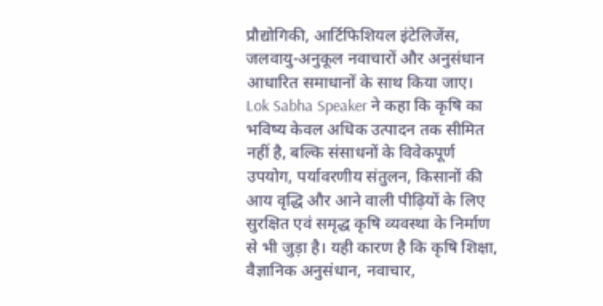प्रौद्योगिकी, आर्टिफिशियल इंटेलिजेंस, जलवायु-अनुकूल नवाचारों और अनुसंधान आधारित समाधानों के साथ किया जाए।
Lok Sabha Speaker ने कहा कि कृषि का भविष्य केवल अधिक उत्पादन तक सीमित नहीं है, बल्कि संसाधनों के विवेकपूर्ण उपयोग, पर्यावरणीय संतुलन, किसानों की आय वृद्धि और आने वाली पीढ़ियों के लिए सुरक्षित एवं समृद्ध कृषि व्यवस्था के निर्माण से भी जुड़ा है। यही कारण है कि कृषि शिक्षा, वैज्ञानिक अनुसंधान, नवाचार,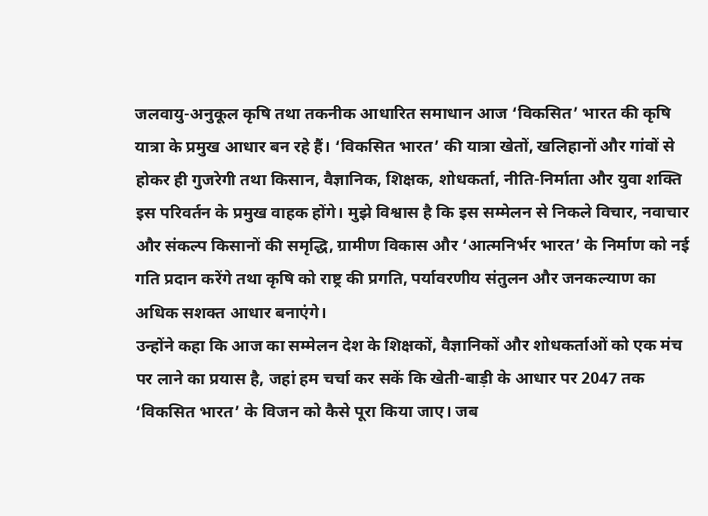जलवायु-अनुकूल कृषि तथा तकनीक आधारित समाधान आज ‘विकसित’ भारत की कृषि यात्रा के प्रमुख आधार बन रहे हैं। ‘विकसित भारत’ की यात्रा खेतों, खलिहानों और गांवों से होकर ही गुजरेगी तथा किसान, वैज्ञानिक, शिक्षक, शोधकर्ता, नीति-निर्माता और युवा शक्ति इस परिवर्तन के प्रमुख वाहक होंगे। मुझे विश्वास है कि इस सम्मेलन से निकले विचार, नवाचार और संकल्प किसानों की समृद्धि, ग्रामीण विकास और ‘आत्मनिर्भर भारत’ के निर्माण को नई गति प्रदान करेंगे तथा कृषि को राष्ट्र की प्रगति, पर्यावरणीय संतुलन और जनकल्याण का अधिक सशक्त आधार बनाएंगे।
उन्होंने कहा कि आज का सम्मेलन देश के शिक्षकों, वैज्ञानिकों और शोधकर्ताओं को एक मंच पर लाने का प्रयास है, जहां हम चर्चा कर सकें कि खेती-बाड़ी के आधार पर 2047 तक ‘विकसित भारत’ के विजन को कैसे पूरा किया जाए। जब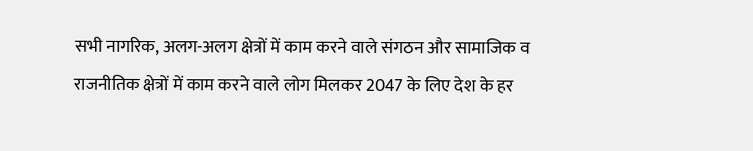सभी नागरिक, अलग-अलग क्षेत्रों में काम करने वाले संगठन और सामाजिक व राजनीतिक क्षेत्रों में काम करने वाले लोग मिलकर 2047 के लिए देश के हर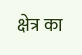क्षेत्र का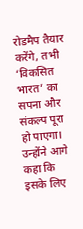रोडमैप तैयार करेंगे, तभी ‘विकसित भारत’ का सपना और संकल्प पूरा हो पाएगा। उन्होंने आगे कहा कि इसके लिए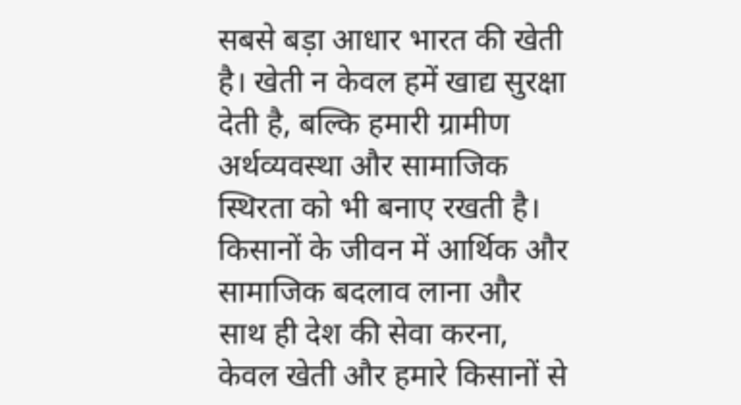सबसे बड़ा आधार भारत की खेती है। खेती न केवल हमें खाद्य सुरक्षा देती है, बल्कि हमारी ग्रामीण अर्थव्यवस्था और सामाजिक स्थिरता को भी बनाए रखती है। किसानों के जीवन में आर्थिक और सामाजिक बदलाव लाना और साथ ही देश की सेवा करना, केवल खेती और हमारे किसानों से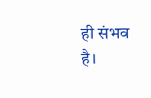ही संभव है।